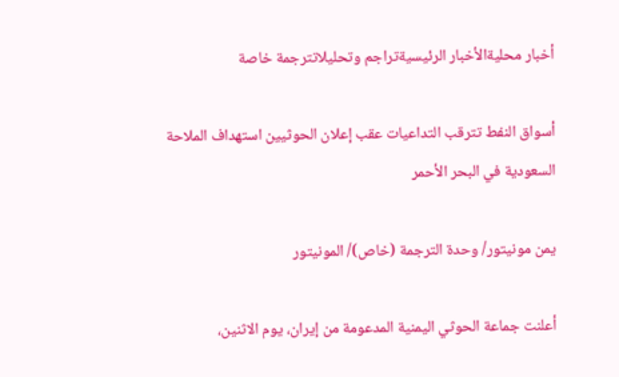أخبار محليةالأخبار الرئيسيةتراجم وتحليلاتترجمة خاصة

أسواق النفط تترقب التداعيات عقب إعلان الحوثيين استهداف الملاحة السعودية في البحر الأحمر

يمن مونيتور/ وحدة الترجمة (خاص)/ المونيتور

أعلنت جماعة الحوثي اليمنية المدعومة من إيران، يوم الاثنين،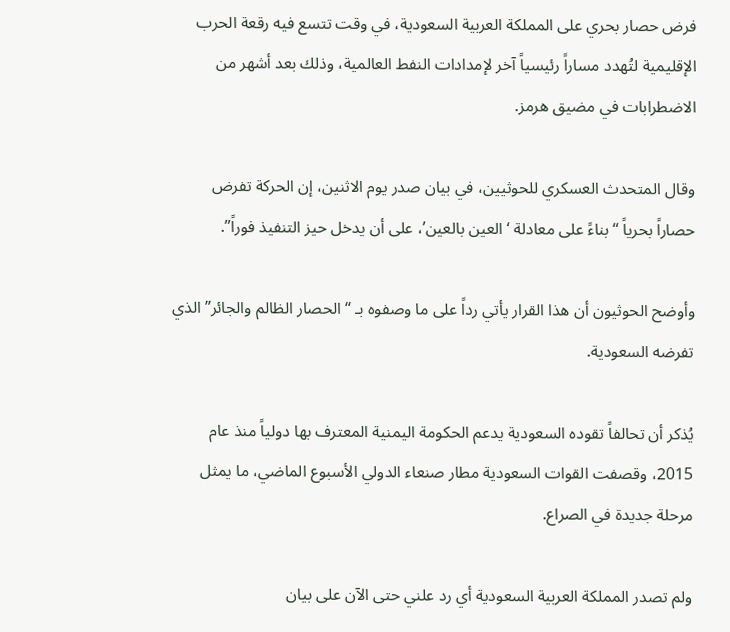فرض حصار بحري على المملكة العربية السعودية، في وقت تتسع فيه رقعة الحرب الإقليمية لتُهدد مساراً رئيسياً آخر لإمدادات النفط العالمية، وذلك بعد أشهر من الاضطرابات في مضيق هرمز.

وقال المتحدث العسكري للحوثيين، في بيان صدر يوم الاثنين، إن الحركة تفرض حصاراً بحرياً “بناءً على معادلة ‘العين بالعين’، على أن يدخل حيز التنفيذ فوراً”.

وأوضح الحوثيون أن هذا القرار يأتي رداً على ما وصفوه بـ “الحصار الظالم والجائر” الذي تفرضه السعودية.

يُذكر أن تحالفاً تقوده السعودية يدعم الحكومة اليمنية المعترف بها دولياً منذ عام 2015، وقصفت القوات السعودية مطار صنعاء الدولي الأسبوع الماضي، ما يمثل مرحلة جديدة في الصراع.

ولم تصدر المملكة العربية السعودية أي رد علني حتى الآن على بيان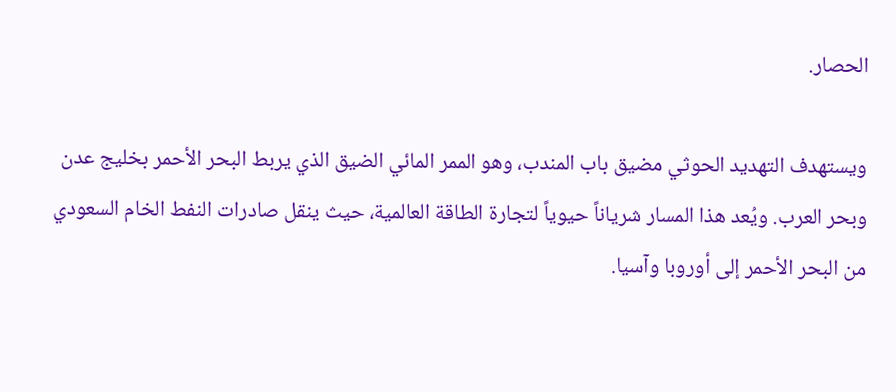الحصار.

ويستهدف التهديد الحوثي مضيق باب المندب، وهو الممر المائي الضيق الذي يربط البحر الأحمر بخليج عدن وبحر العرب. ويُعد هذا المسار شرياناً حيوياً لتجارة الطاقة العالمية، حيث ينقل صادرات النفط الخام السعودي من البحر الأحمر إلى أوروبا وآسيا.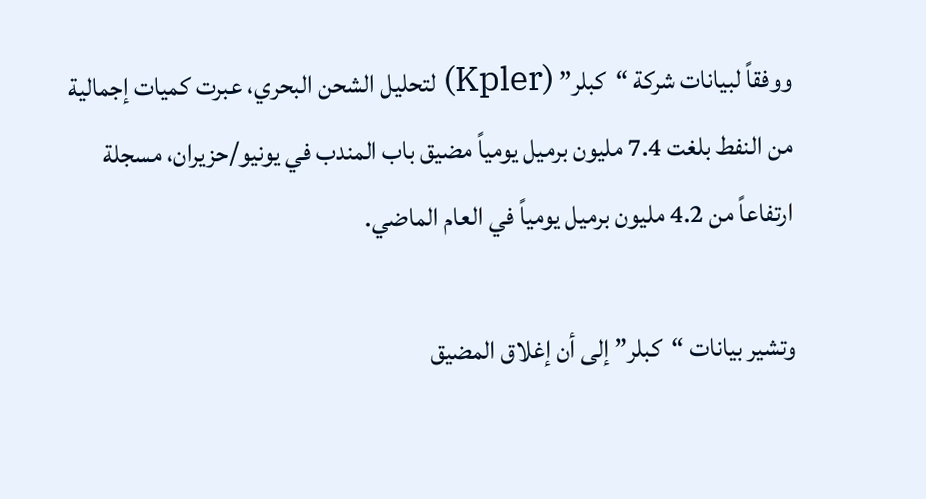ووفقاً لبيانات شركة “كبلر” (Kpler) لتحليل الشحن البحري، عبرت كميات إجمالية من النفط بلغت 7.4 مليون برميل يومياً مضيق باب المندب في يونيو/حزيران، مسجلة ارتفاعاً من 4.2 مليون برميل يومياً في العام الماضي.

وتشير بيانات “كبلر” إلى أن إغلاق المضيق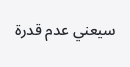سيعني عدم قدرة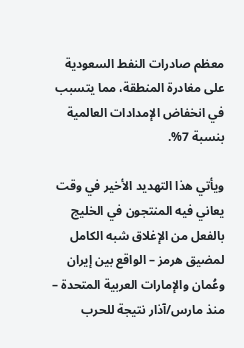معظم صادرات النفط السعودية على مغادرة المنطقة، مما يتسبب في انخفاض الإمدادات العالمية بنسبة 7%.

ويأتي هذا التهديد الأخير في وقت يعاني فيه المنتجون في الخليج بالفعل من الإغلاق شبه الكامل لمضيق هرمز – الواقع بين إيران وعُمان والإمارات العربية المتحدة – منذ مارس/آذار نتيجة للحرب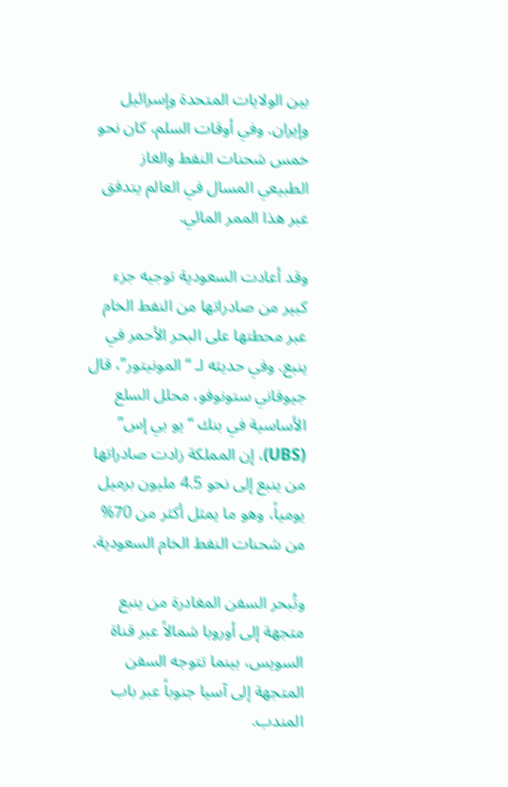بين الولايات المتحدة وإسرائيل وإيران. وفي أوقات السلم، كان نحو خمس شحنات النفط والغاز الطبيعي المسال في العالم يتدفق عبر هذا الممر المائي.

وقد أعادت السعودية توجيه جزء كبير من صادراتها من النفط الخام عبر محطتها على البحر الأحمر في ينبع. وفي حديثه لـ “المونيتور”، قال جيوفاني ستونوفو، محلل السلع الأساسية في بنك “يو بي إس” (UBS)، إن المملكة زادت صادراتها من ينبع إلى نحو 4.5 مليون برميل يومياً، وهو ما يمثل أكثر من 70% من شحنات النفط الخام السعودية.

وتُبحر السفن المغادرة من ينبع متجهة إلى أوروبا شمالاً عبر قناة السويس، بينما تتوجه السفن المتجهة إلى آسيا جنوباً عبر باب المندب.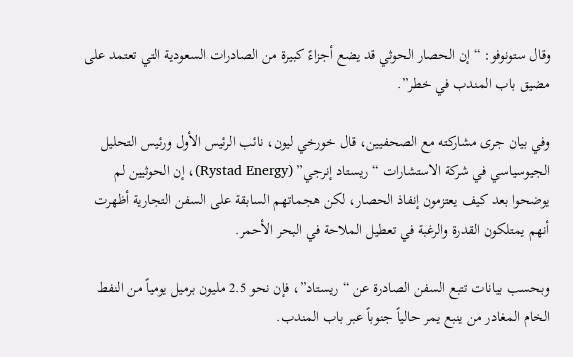وقال ستونوفو: “إن الحصار الحوثي قد يضع أجزاءً كبيرة من الصادرات السعودية التي تعتمد على مضيق باب المندب في خطر”.

وفي بيان جرى مشاركته مع الصحفيين، قال خورخي ليون، نائب الرئيس الأول ورئيس التحليل الجيوسياسي في شركة الاستشارات “ريستاد إنرجي” (Rystad Energy)، إن الحوثيين لم يوضحوا بعد كيف يعتزمون إنفاذ الحصار، لكن هجماتهم السابقة على السفن التجارية أظهرت أنهم يمتلكون القدرة والرغبة في تعطيل الملاحة في البحر الأحمر.

وبحسب بيانات تتبع السفن الصادرة عن “ريستاد”، فإن نحو 2.5 مليون برميل يومياً من النفط الخام المغادر من ينبع يمر حالياً جنوباً عبر باب المندب.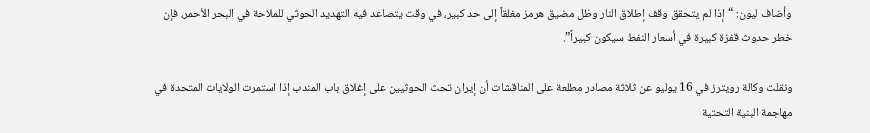وأضاف ليون: “إذا لم يتحقق وقف إطلاق النار وظل مضيق هرمز مغلقاً إلى حد كبير، في وقت يتصاعد فيه التهديد الحوثي للملاحة في البحر الأحمر، فإن خطر حدوث قفزة كبيرة في أسعار النفط سيكون كبيراً”.

ونقلت وكالة رويترز في 16 يوليو عن ثلاثة مصادر مطلعة على المناقشات أن إيران تحث الحوثيين على إغلاق باب المندب إذا استمرت الولايات المتحدة في مهاجمة البنية التحتية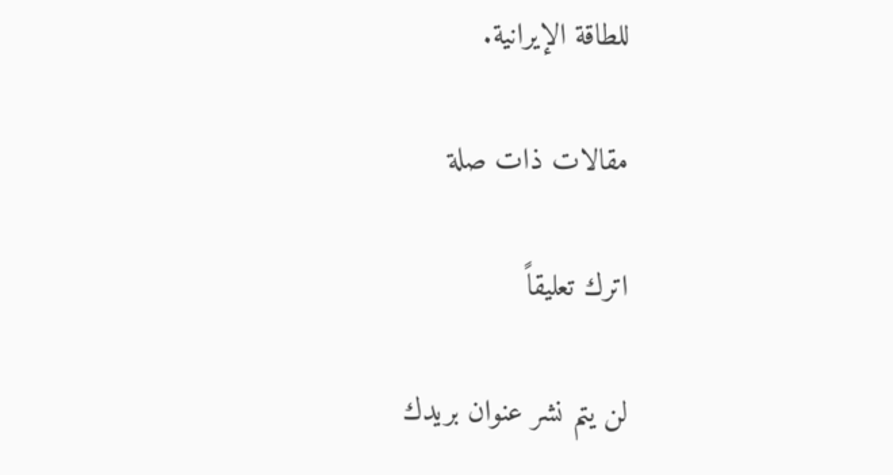للطاقة الإيرانية.

مقالات ذات صلة

اترك تعليقاً

لن يتم نشر عنوان بريدك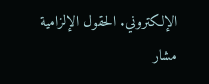الإلكتروني. الحقول الإلزامية مشار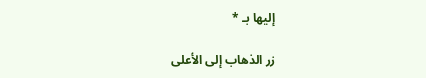إليها بـ *

زر الذهاب إلى الأعلى